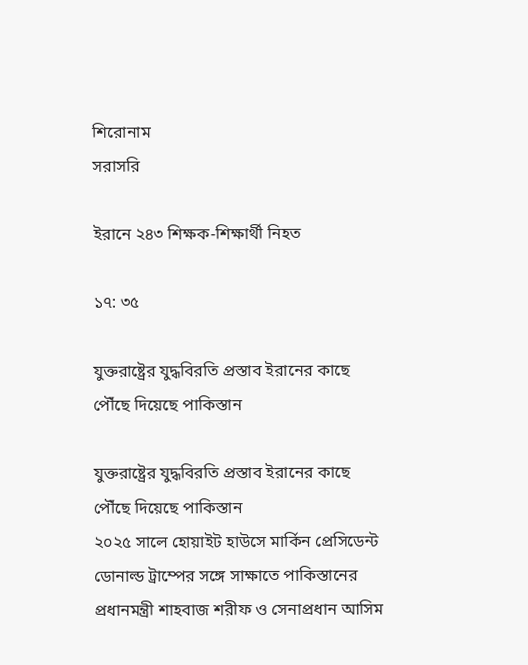শিরোনাম
সরাসরি

ইরানে ২৪৩ শিক্ষক-শিক্ষার্থী নিহত

১৭: ৩৫

যুক্তরাষ্ট্রের যুদ্ধবিরতি প্রস্তাব ইরানের কাছে পৌঁছে দিয়েছে পাকিস্তান

যুক্তরাষ্ট্রের যুদ্ধবিরতি প্রস্তাব ইরানের কাছে পৌঁছে দিয়েছে পাকিস্তান
২০২৫ সালে হোয়াইট হাউসে মার্কিন প্রেসিডেন্ট ডোনাল্ড ট্রাম্পের সঙ্গে সাক্ষাতে পাকিস্তানের প্রধানমন্ত্রী শাহবাজ শরীফ ও সেনাপ্রধান আসিম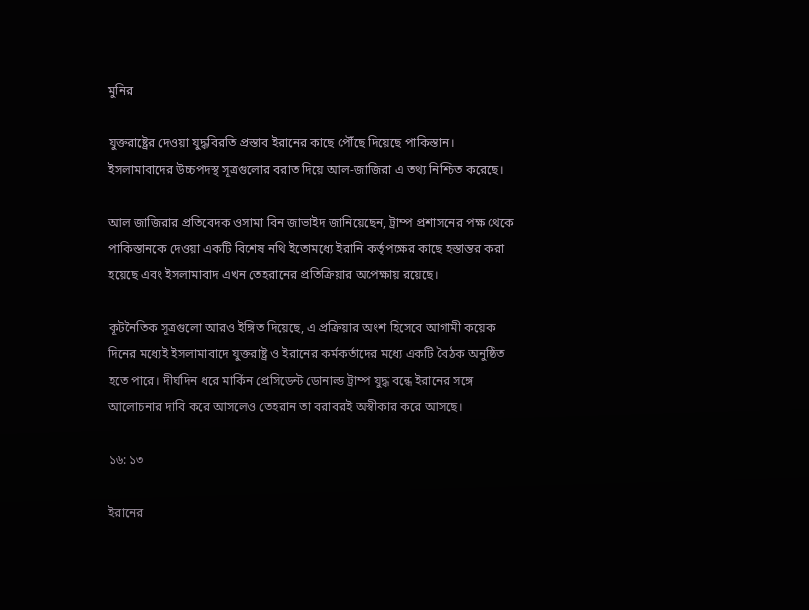মুনির

যুক্তরাষ্ট্রের দেওয়া যুদ্ধবিরতি প্রস্তাব ইরানের কাছে পৌঁছে দিয়েছে পাকিস্তান। ইসলামাবাদের উচ্চপদস্থ সূত্রগুলোর বরাত দিয়ে আল-জাজিরা এ তথ্য নিশ্চিত করেছে।

আল জাজিরার প্রতিবেদক ওসামা বিন জাভাইদ জানিয়েছেন, ট্রাম্প প্রশাসনের পক্ষ থেকে পাকিস্তানকে দেওয়া একটি বিশেষ নথি ইতোমধ্যে ইরানি কর্তৃপক্ষের কাছে হস্তান্তর করা হয়েছে এবং ইসলামাবাদ এখন তেহরানের প্রতিক্রিয়ার অপেক্ষায় রয়েছে।

কূটনৈতিক সূত্রগুলো আরও ইঙ্গিত দিয়েছে, এ প্রক্রিয়ার অংশ হিসেবে আগামী কয়েক দিনের মধ্যেই ইসলামাবাদে যুক্তরাষ্ট্র ও ইরানের কর্মকর্তাদের মধ্যে একটি বৈঠক অনুষ্ঠিত হতে পারে। দীর্ঘদিন ধরে মার্কিন প্রেসিডেন্ট ডোনাল্ড ট্রাম্প যুদ্ধ বন্ধে ইরানের সঙ্গে আলোচনার দাবি করে আসলেও তেহরান তা বরাবরই অস্বীকার করে আসছে।

১৬: ১৩

ইরানের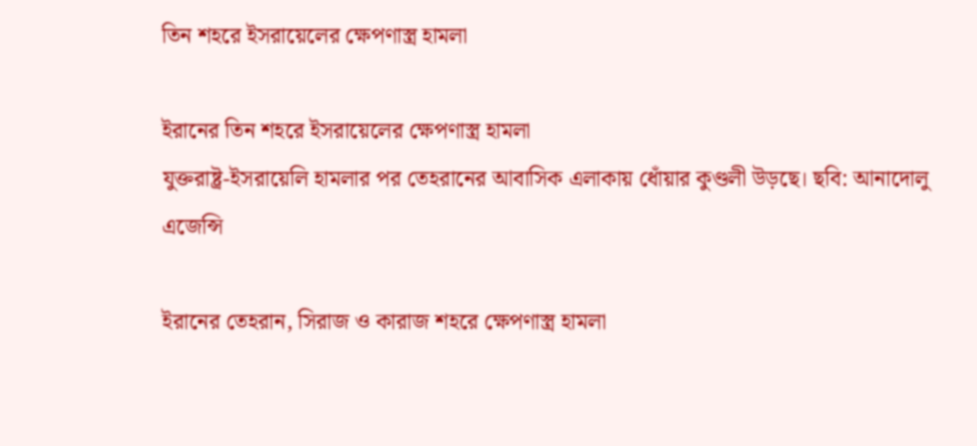তিন শহরে ইসরায়েলের ক্ষেপণাস্ত্র হামলা

ইরানের তিন শহরে ইসরায়েলের ক্ষেপণাস্ত্র হামলা
যুক্তরাষ্ট্র-ইসরায়েলি হামলার পর তেহরানের আবাসিক এলাকায় ধোঁয়ার কুণ্ডলী উড়ছে। ছবি: আনাদোলু এজেন্সি

ইরানের তেহরান, সিরাজ ও কারাজ শহরে ক্ষেপণাস্ত্র হামলা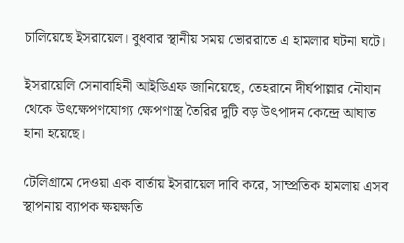চালিয়েছে ইসরায়েল। বুধবার স্থানীয় সময় ভোররাতে এ হামলার ঘটনা ঘটে।

ইসরায়েলি সেনাবাহিনী আইডিএফ জানিয়েছে, তেহরানে দীর্ঘপাল্লার নৌযান থেকে উৎক্ষেপণযোগ্য ক্ষেপণাস্ত্র তৈরির দুটি বড় উৎপাদন কেন্দ্রে আঘাত হানা হয়েছে।

টেলিগ্রামে দেওয়া এক বার্তায় ইসরায়েল দাবি করে, সাম্প্রতিক হামলায় এসব স্থাপনায় ব্যাপক ক্ষয়ক্ষতি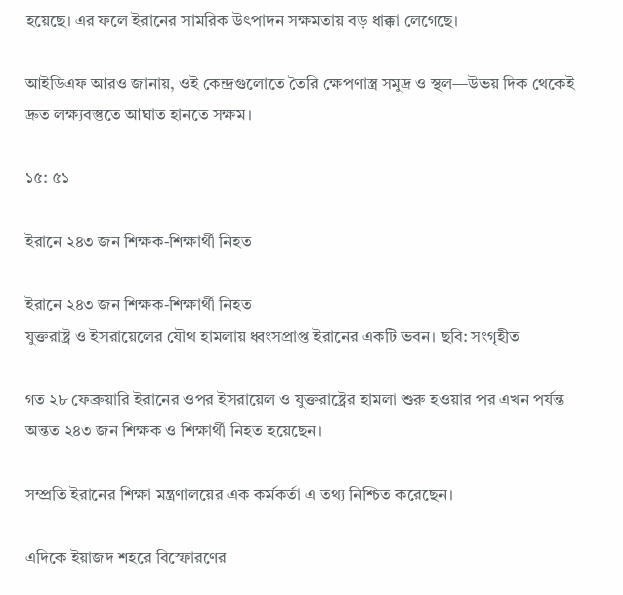হয়েছে। এর ফলে ইরানের সামরিক উৎপাদন সক্ষমতায় বড় ধাক্কা লেগেছে।

আইডিএফ আরও জানায়, ওই কেন্দ্রগুলোতে তৈরি ক্ষেপণাস্ত্র সমুদ্র ও স্থল—উভয় দিক থেকেই দ্রুত লক্ষ্যবস্তুতে আঘাত হানতে সক্ষম।

১৫: ৫১

ইরানে ২৪৩ জন শিক্ষক-শিক্ষার্থী নিহত

ইরানে ২৪৩ জন শিক্ষক-শিক্ষার্থী নিহত
যুক্তরাষ্ট্র ও ইসরায়েলের যৌথ হামলায় ধ্বংসপ্রাপ্ত ইরানের একটি ভবন। ছবি: সংগৃহীত

গত ২৮ ফেব্রুয়ারি ইরানের ওপর ইসরায়েল ও যুক্তরাষ্ট্রের হামলা শুরু হওয়ার পর এখন পর্যন্ত অন্তত ২৪৩ জন শিক্ষক ও শিক্ষার্থী নিহত হয়েছেন।

সম্প্রতি ইরানের শিক্ষা মন্ত্রণালয়ের এক কর্মকর্তা এ তথ্য নিশ্চিত করেছেন।

এদিকে ইয়াজদ শহরে বিস্ফোরণের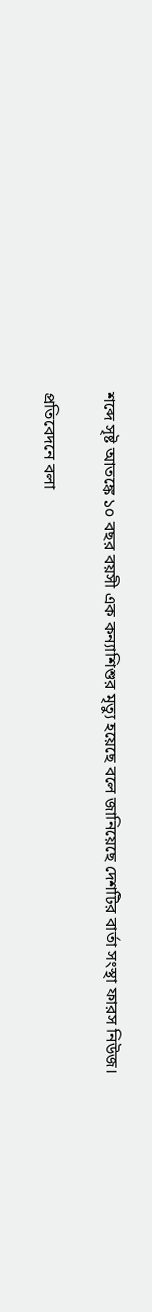শব্দে সৃষ্ট আতঙ্কে ১০ বছর বয়সী এক কন্যাশিশুর মৃত্যু হয়েছে বলে জানিয়েছে দেশটির বার্তা সংস্থা ফারস নিউজ।

প্রতিবেদনে বলা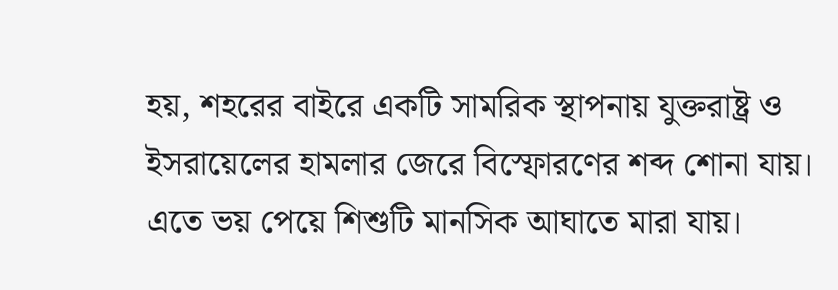হয়, শহরের বাইরে একটি সামরিক স্থাপনায় যুক্তরাষ্ট্র ও ইসরায়েলের হামলার জেরে বিস্ফোরণের শব্দ শোনা যায়। এতে ভয় পেয়ে শিশুটি মানসিক আঘাতে মারা যায়।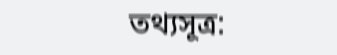তথ্যসূত্র: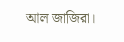আল জাজিরা।